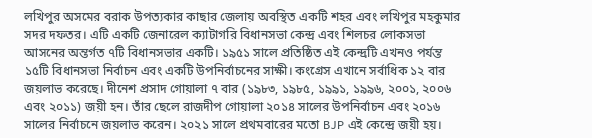লখিপুর অসমের বরাক উপত্যকার কাছার জেলায় অবস্থিত একটি শহর এবং লখিপুর মহকুমার সদর দফতর। এটি একটি জেনারেল ক্যাটাগরি বিধানসভা কেন্দ্র এবং শিলচর লোকসভা আসনের অন্তর্গত ৭টি বিধানসভার একটি। ১৯৫১ সালে প্রতিষ্ঠিত এই কেন্দ্রটি এখনও পর্যন্ত ১৫টি বিধানসভা নির্বাচন এবং একটি উপনির্বাচনের সাক্ষী। কংগ্রেস এখানে সর্বাধিক ১২ বার জয়লাভ করেছে। দীনেশ প্রসাদ গোয়ালা ৭ বার (১৯৮৩, ১৯৮৫, ১৯৯১, ১৯৯৬, ২০০১, ২০০৬ এবং ২০১১) জয়ী হন। তাঁর ছেলে রাজদীপ গোয়ালা ২০১৪ সালের উপনির্বাচন এবং ২০১৬ সালের নির্বাচনে জয়লাভ করেন। ২০২১ সালে প্রথমবারের মতো BJP এই কেন্দ্রে জয়ী হয়।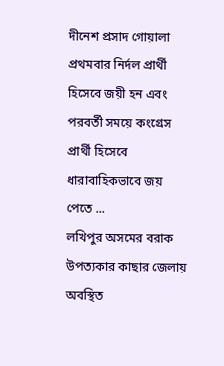দীনেশ প্রসাদ গোয়ালা প্রথমবার নির্দল প্রার্থী হিসেবে জয়ী হন এবং পরবর্তী সময়ে কংগ্রেস প্রার্থী হিসেবে ধারাবাহিকভাবে জয় পেতে ...
লখিপুর অসমের বরাক উপত্যকার কাছার জেলায় অবস্থিত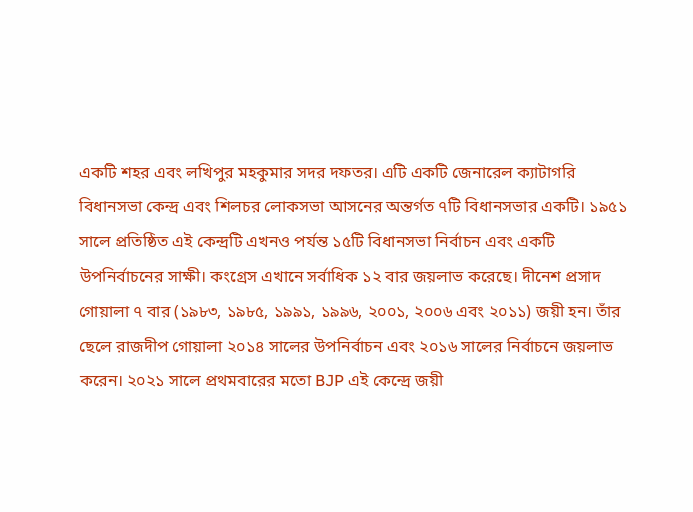একটি শহর এবং লখিপুর মহকুমার সদর দফতর। এটি একটি জেনারেল ক্যাটাগরি বিধানসভা কেন্দ্র এবং শিলচর লোকসভা আসনের অন্তর্গত ৭টি বিধানসভার একটি। ১৯৫১ সালে প্রতিষ্ঠিত এই কেন্দ্রটি এখনও পর্যন্ত ১৫টি বিধানসভা নির্বাচন এবং একটি উপনির্বাচনের সাক্ষী। কংগ্রেস এখানে সর্বাধিক ১২ বার জয়লাভ করেছে। দীনেশ প্রসাদ গোয়ালা ৭ বার (১৯৮৩, ১৯৮৫, ১৯৯১, ১৯৯৬, ২০০১, ২০০৬ এবং ২০১১) জয়ী হন। তাঁর ছেলে রাজদীপ গোয়ালা ২০১৪ সালের উপনির্বাচন এবং ২০১৬ সালের নির্বাচনে জয়লাভ করেন। ২০২১ সালে প্রথমবারের মতো BJP এই কেন্দ্রে জয়ী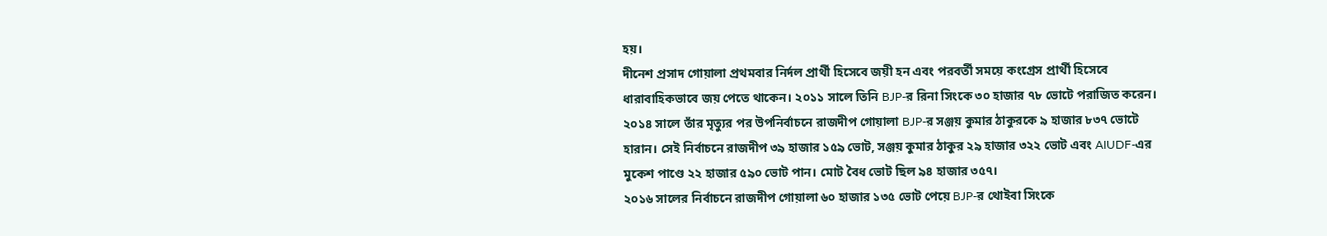হয়।
দীনেশ প্রসাদ গোয়ালা প্রথমবার নির্দল প্রার্থী হিসেবে জয়ী হন এবং পরবর্তী সময়ে কংগ্রেস প্রার্থী হিসেবে ধারাবাহিকভাবে জয় পেতে থাকেন। ২০১১ সালে তিনি BJP-র রিনা সিংকে ৩০ হাজার ৭৮ ভোটে পরাজিত করেন। ২০১৪ সালে তাঁর মৃত্যুর পর উপনির্বাচনে রাজদীপ গোয়ালা BJP-র সঞ্জয় কুমার ঠাকুরকে ৯ হাজার ৮৩৭ ভোটে হারান। সেই নির্বাচনে রাজদীপ ৩৯ হাজার ১৫৯ ভোট, সঞ্জয় কুমার ঠাকুর ২৯ হাজার ৩২২ ভোট এবং AIUDF-এর মুকেশ পাণ্ডে ২২ হাজার ৫৯০ ভোট পান। মোট বৈধ ভোট ছিল ৯৪ হাজার ৩৫৭।
২০১৬ সালের নির্বাচনে রাজদীপ গোয়ালা ৬০ হাজার ১৩৫ ভোট পেয়ে BJP-র থোইবা সিংকে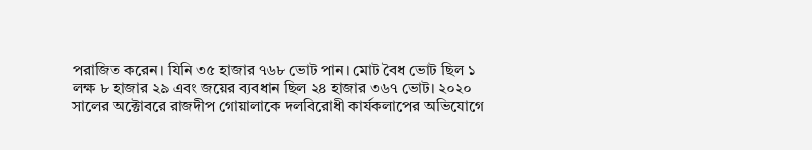পরাজিত করেন। যিনি ৩৫ হাজার ৭৬৮ ভোট পান। মোট বৈধ ভোট ছিল ১ লক্ষ ৮ হাজার ২৯ এবং জয়ের ব্যবধান ছিল ২৪ হাজার ৩৬৭ ভোট। ২০২০ সালের অক্টোবরে রাজদীপ গোয়ালাকে দলবিরোধী কার্যকলাপের অভিযোগে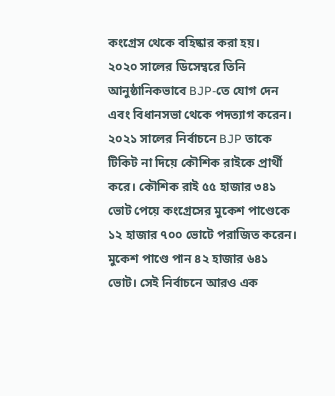কংগ্রেস থেকে বহিষ্কার করা হয়।
২০২০ সালের ডিসেম্বরে তিনি আনুষ্ঠানিকভাবে BJP-তে যোগ দেন এবং বিধানসভা থেকে পদত্যাগ করেন। ২০২১ সালের নির্বাচনে BJP তাকে টিকিট না দিয়ে কৌশিক রাইকে প্রার্থী করে। কৌশিক রাই ৫৫ হাজার ৩৪১ ভোট পেয়ে কংগ্রেসের মুকেশ পাণ্ডেকে ১২ হাজার ৭০০ ভোটে পরাজিত করেন। মুকেশ পাণ্ডে পান ৪২ হাজার ৬৪১ ভোট। সেই নির্বাচনে আরও এক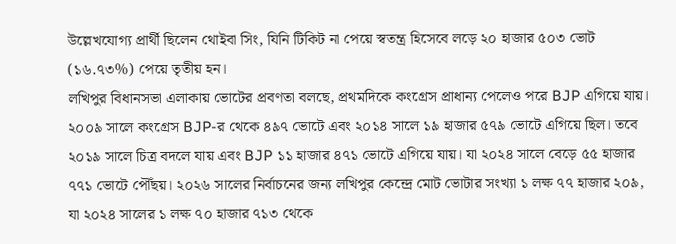উল্লেখযোগ্য প্রার্থী ছিলেন থোইবা সিং, যিনি টিকিট না পেয়ে স্বতন্ত্র হিসেবে লড়ে ২০ হাজার ৫০৩ ভোট (১৬.৭৩%) পেয়ে তৃতীয় হন।
লখিপুর বিধানসভা এলাকায় ভোটের প্রবণতা বলছে, প্রথমদিকে কংগ্রেস প্রাধান্য পেলেও পরে BJP এগিয়ে যায়। ২০০৯ সালে কংগ্রেস BJP-র থেকে ৪৯৭ ভোটে এবং ২০১৪ সালে ১৯ হাজার ৫৭৯ ভোটে এগিয়ে ছিল। তবে ২০১৯ সালে চিত্র বদলে যায় এবং BJP ১১ হাজার ৪৭১ ভোটে এগিয়ে যায়। যা ২০২৪ সালে বেড়ে ৫৫ হাজার ৭৭১ ভোটে পৌঁছয়। ২০২৬ সালের নির্বাচনের জন্য লখিপুর কেন্দ্রে মোট ভোটার সংখ্যা ১ লক্ষ ৭৭ হাজার ২০৯, যা ২০২৪ সালের ১ লক্ষ ৭০ হাজার ৭১৩ থেকে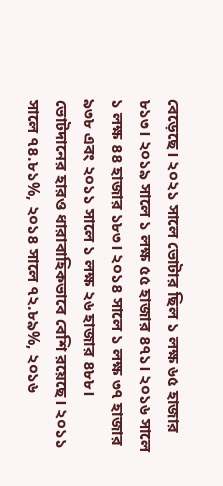বেড়েছে। ২০২১ সালে ভোটার ছিল ১ লক্ষ ৬৫ হাজার ৮১৩। ২০১৯ সালে ১ লক্ষ ৫৫ হাজার ৪৭১। ২০১৬ সালে ১ লক্ষ ৪৪ হাজার ১৮৩। ২০১৪ সালে ১ লক্ষ ৩৭ হাজার ৯৩৮ এবং ২০১১ সালে ১ লক্ষ ২৬ হাজার ৪৮৮। ভোটদানের হারও ধারাবাহিকভাবে বেশি রয়েছে। ২০১১ সালে ৭৪.৮১%, ২০১৪ সালে ৭২.৮৯%, ২০১৬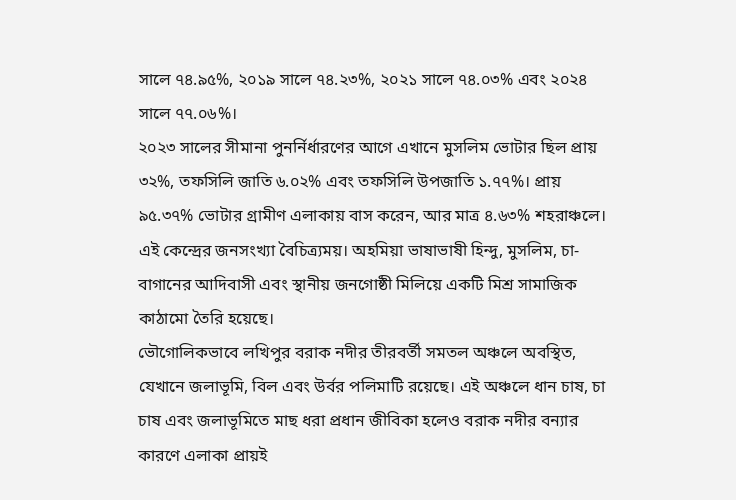সালে ৭৪.৯৫%, ২০১৯ সালে ৭৪.২৩%, ২০২১ সালে ৭৪.০৩% এবং ২০২৪ সালে ৭৭.০৬%।
২০২৩ সালের সীমানা পুনর্নির্ধারণের আগে এখানে মুসলিম ভোটার ছিল প্রায় ৩২%, তফসিলি জাতি ৬.০২% এবং তফসিলি উপজাতি ১.৭৭%। প্রায় ৯৫.৩৭% ভোটার গ্রামীণ এলাকায় বাস করেন, আর মাত্র ৪.৬৩% শহরাঞ্চলে। এই কেন্দ্রের জনসংখ্যা বৈচিত্র্যময়। অহমিয়া ভাষাভাষী হিন্দু, মুসলিম, চা-বাগানের আদিবাসী এবং স্থানীয় জনগোষ্ঠী মিলিয়ে একটি মিশ্র সামাজিক কাঠামো তৈরি হয়েছে।
ভৌগোলিকভাবে লখিপুর বরাক নদীর তীরবর্তী সমতল অঞ্চলে অবস্থিত, যেখানে জলাভূমি, বিল এবং উর্বর পলিমাটি রয়েছে। এই অঞ্চলে ধান চাষ, চা চাষ এবং জলাভূমিতে মাছ ধরা প্রধান জীবিকা হলেও বরাক নদীর বন্যার কারণে এলাকা প্রায়ই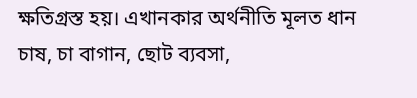ক্ষতিগ্রস্ত হয়। এখানকার অর্থনীতি মূলত ধান চাষ, চা বাগান, ছোট ব্যবসা,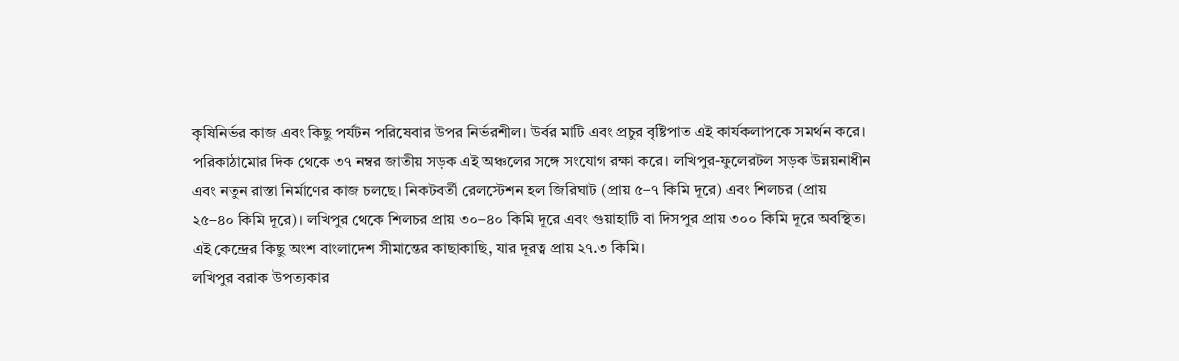কৃষিনির্ভর কাজ এবং কিছু পর্যটন পরিষেবার উপর নির্ভরশীল। উর্বর মাটি এবং প্রচুর বৃষ্টিপাত এই কার্যকলাপকে সমর্থন করে।
পরিকাঠামোর দিক থেকে ৩৭ নম্বর জাতীয় সড়ক এই অঞ্চলের সঙ্গে সংযোগ রক্ষা করে। লখিপুর-ফুলেরটল সড়ক উন্নয়নাধীন এবং নতুন রাস্তা নির্মাণের কাজ চলছে। নিকটবর্তী রেলস্টেশন হল জিরিঘাট (প্রায় ৫–৭ কিমি দূরে) এবং শিলচর (প্রায় ২৫–৪০ কিমি দূরে)। লখিপুর থেকে শিলচর প্রায় ৩০–৪০ কিমি দূরে এবং গুয়াহাটি বা দিসপুর প্রায় ৩০০ কিমি দূরে অবস্থিত। এই কেন্দ্রের কিছু অংশ বাংলাদেশ সীমান্তের কাছাকাছি, যার দূরত্ব প্রায় ২৭.৩ কিমি।
লখিপুর বরাক উপত্যকার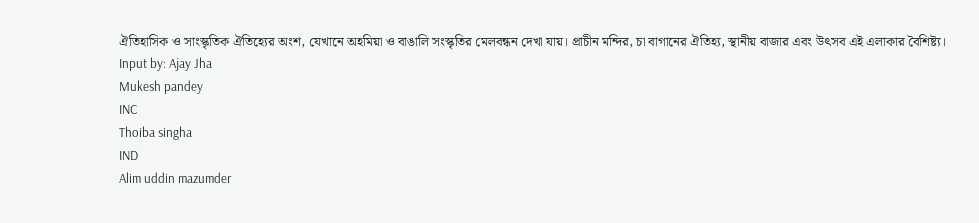ঐতিহাসিক ও সাংস্কৃতিক ঐতিহ্যের অংশ, যেখানে অহমিয়া ও বাঙালি সংস্কৃতির মেলবন্ধন দেখা যায়। প্রাচীন মন্দির, চা বাগানের ঐতিহ্য, স্থানীয় বাজার এবং উৎসব এই এলাকার বৈশিষ্ট্য।
Input by: Ajay Jha
Mukesh pandey
INC
Thoiba singha
IND
Alim uddin mazumder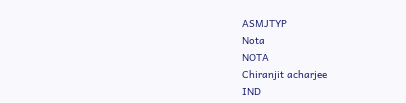ASMJTYP
Nota
NOTA
Chiranjit acharjee
IND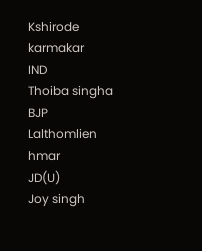Kshirode karmakar
IND
Thoiba singha
BJP
Lalthomlien hmar
JD(U)
Joy singh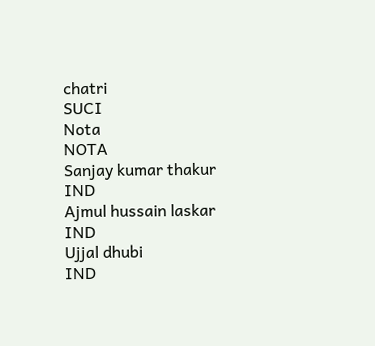chatri
SUCI
Nota
NOTA
Sanjay kumar thakur
IND
Ajmul hussain laskar
IND
Ujjal dhubi
IND